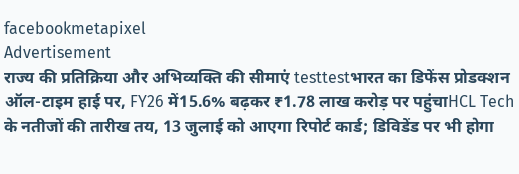facebookmetapixel
Advertisement
राज्य की प्रतिक्रिया और अभिव्यक्ति की सीमाएं testtestभारत का डिफेंस प्रोडक्शन ऑल-टाइम हाई पर, FY26 में15.6% बढ़कर ₹1.78 लाख करोड़ पर पहुंचाHCL Tech के नतीजों की तारीख तय, 13 जुलाई को आएगा रिपोर्ट कार्ड; डिविडेंड पर भी होगा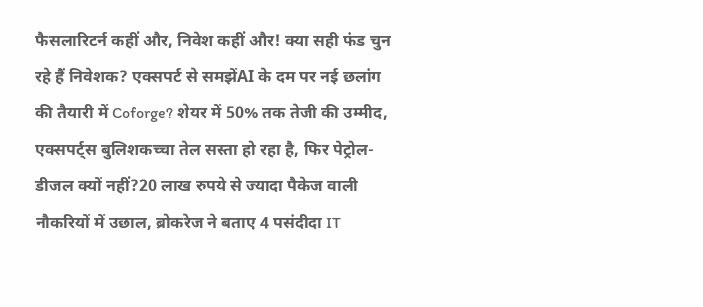फैसलारिटर्न कहीं और, निवेश कहीं और! क्या सही फंड चुन रहे हैं निवेशक? एक्सपर्ट से समझेंAI के दम पर नई छलांग की तैयारी में Coforge? शेयर में 50% तक तेजी की उम्मीद, एक्सपर्ट्स बुलिशकच्चा तेल सस्ता हो रहा है, फिर पेट्रोल-डीजल क्यों नहीं?20 लाख रुपये से ज्यादा पैकेज वाली नौकरियों में उछाल, ब्रोकरेज ने बताए 4 पसंदीदा IT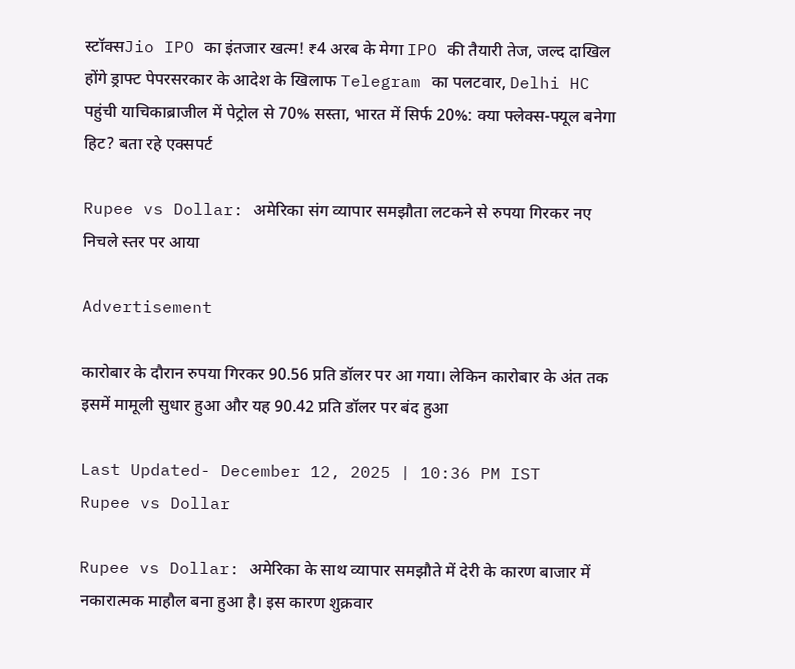स्टॉक्सJio IPO का इंतजार खत्म! ₹4 अरब के मेगा IPO की तैयारी तेज, जल्द दाखिल होंगे ड्राफ्ट पेपरसरकार के आदेश के खिलाफ Telegram का पलटवार, Delhi HC पहुंची याचिकाब्राजील में पेट्रोल से 70% सस्ता, भारत में सिर्फ 20%: क्या फ्लेक्स-फ्यूल बनेगा हिट? बता रहे एक्सपर्ट

Rupee vs Dollar: अमेरिका संग व्यापार समझौता लटकने से रुपया गिरकर नए निचले स्तर पर आया

Advertisement

कारोबार के दौरान रुपया गिरकर 90.56 प्रति डॉलर पर आ गया। लेकिन कारोबार के अंत तक इसमें मामूली सुधार हुआ और यह 90.42 प्रति डॉलर पर बंद हुआ

Last Updated- December 12, 2025 | 10:36 PM IST
Rupee vs Dollar

Rupee vs Dollar: अमेरिका के साथ व्यापार समझौते में देरी के कारण बाजार में नकारात्मक माहौल बना हुआ है। इस कारण शुक्रवार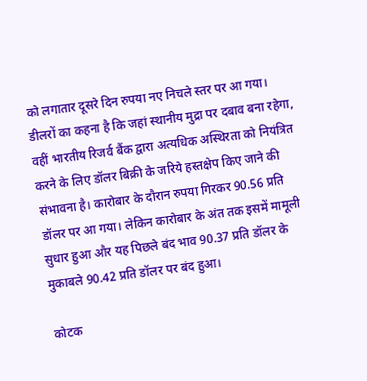को लगातार दूसरे दिन रुपया नए निचले स्तर पर आ गया। डीलरों का कहना है कि जहां स्थानीय मुद्रा पर दबाव बना रहेगा, वहीं भारतीय रिजर्व बैंक द्वारा अत्यधिक अस्थिरता को नियंत्रित करने के लिए डॉलर बिक्री के जरिये हस्तक्षेप किए जाने की संभावना है। कारोबार के दौरान रुपया गिरकर 90.56 प्रति डॉलर पर आ गया। लेकिन कारोबार के अंत तक इसमें मामूली सुधार हुआ और यह पिछले बंद भाव 90.37 प्रति डॉलर के मुकाबले 90.42 प्रति डॉलर पर बंद हुआ।

कोटक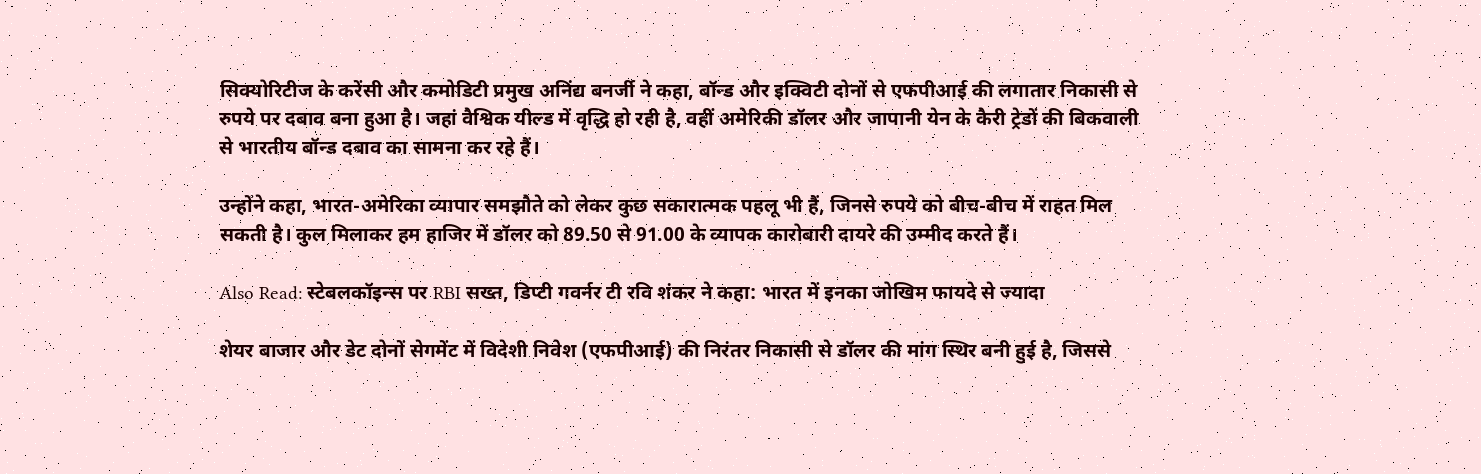सिक्योरिटीज के करेंसी और कमोडिटी प्रमुख अनिंद्य बनर्जी ने कहा, बॉन्ड और इक्विटी दोनों से एफपीआई की लगातार निकासी से रुपये पर दबाव बना हुआ है। जहां वैश्विक यील्ड में वृद्धि हो रही है, वहीं अमेरिकी डॉलर और जापानी येन के कैरी ट्रेडों की बिकवाली से भारतीय बॉन्ड दबाव का सामना कर रहे हैं।

उन्होंने कहा, भारत-अमेरिका व्यापार समझौते को लेकर कुछ सकारात्मक पहलू भी हैं, जिनसे रुपये को बीच-बीच में राहत मिल सकती है। कुल मिलाकर हम हाजिर में डॉलर को 89.50 से 91.00 के व्यापक कारोबारी दायरे की उम्मीद करते हैं।

Also Read: स्टेबलकॉइन्स पर RBI सख्त, डिप्टी गवर्नर टी रवि शंकर ने कहा: भारत में इनका जोखिम फायदे से ज्यादा

शेयर बाजार और डेट दोनों सेगमेंट में विदेशी निवेश (एफपीआई) की निरंतर निकासी से डॉलर की मांग स्थिर बनी हुई है, जिससे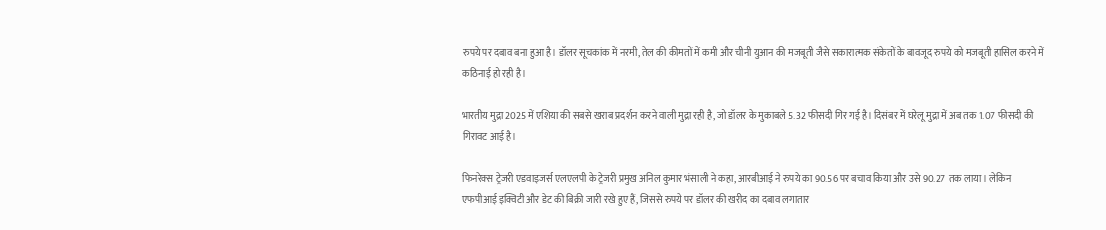रुपये पर दबाव बना हुआ है। डॉलर सूचकांक में नरमी, तेल की कीमतों में कमी और चीनी युआन की मजबूती जैसे सकारात्मक संकेतों के बावजूद रुपये को मजबूती हासिल करने में कठिनाई हो रही है।

भारतीय मुद्रा 2025 में एशिया की सबसे खराब प्रदर्शन करने वाली मुद्रा रही है, जो डॉलर के मुकाबले 5.32 फीसदी गिर गई है। दिसंबर में घरेलू मुद्रा में अब तक 1.07 फीसदी की गिरावट आई है।

फिनरेक्स ट्रेजरी एडवाइजर्स एलएलपी के ट्रेजरी प्रमुख अनिल कुमार भंसाली ने कहा, आरबीआई ने रुपये का 90.56 पर बचाव किया और उसे 90.27 तक लाया। लेकिन एफपीआई इक्विटी और डेट की बिक्री जारी रखे हुए हैं, जिससे रुपये पर डॉलर की खरीद का दबाव लगातार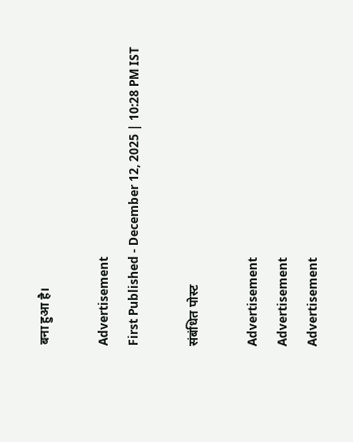बना हुआ है।

Advertisement
First Published - December 12, 2025 | 10:28 PM IST

संबंधित पोस्ट

Advertisement
Advertisement
Advertisement